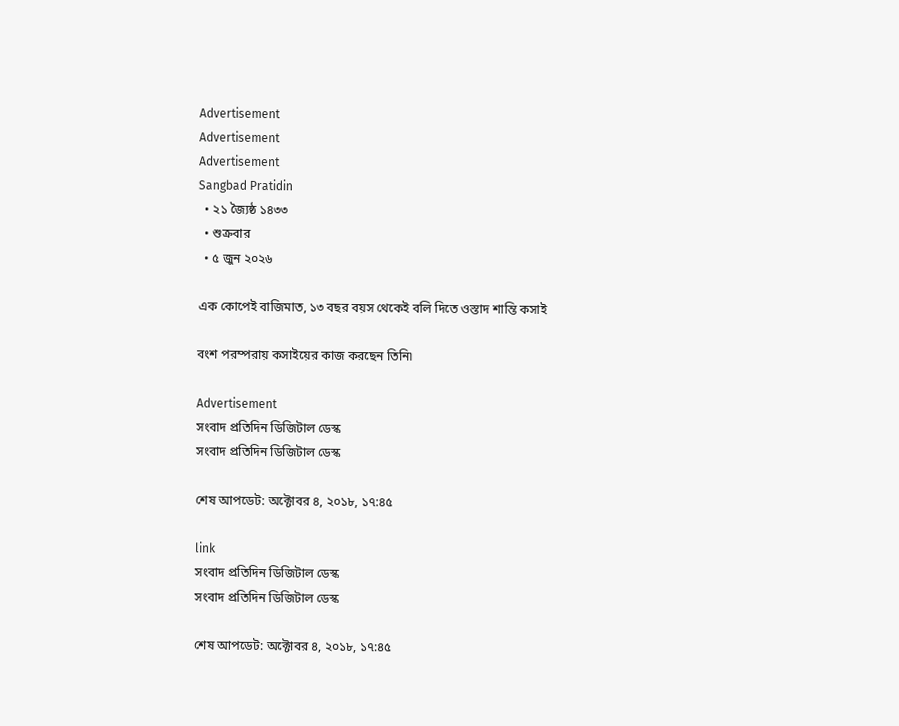Advertisement
Advertisement
Advertisement
Sangbad Pratidin
  • ২১ জ্যৈষ্ঠ ১৪৩৩
  • শুক্রবার
  • ৫ জুন ২০২৬

এক কোপেই বাজিমাত, ১৩ বছর বয়স থেকেই বলি দিতে ওস্তাদ শান্তি কসাই

বংশ পরম্পরায় কসাইয়ের কাজ করছেন তিনি৷

Advertisement
সংবাদ প্রতিদিন ডিজিটাল ডেস্ক
সংবাদ প্রতিদিন ডিজিটাল ডেস্ক

শেষ আপডেট: অক্টোবর ৪, ২০১৮, ১৭:৪৫

link
সংবাদ প্রতিদিন ডিজিটাল ডেস্ক
সংবাদ প্রতিদিন ডিজিটাল ডেস্ক

শেষ আপডেট: অক্টোবর ৪, ২০১৮, ১৭:৪৫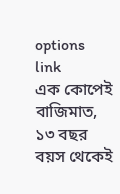options
link
এক কোপেই বাজিমাত, ১৩ বছর বয়স থেকেই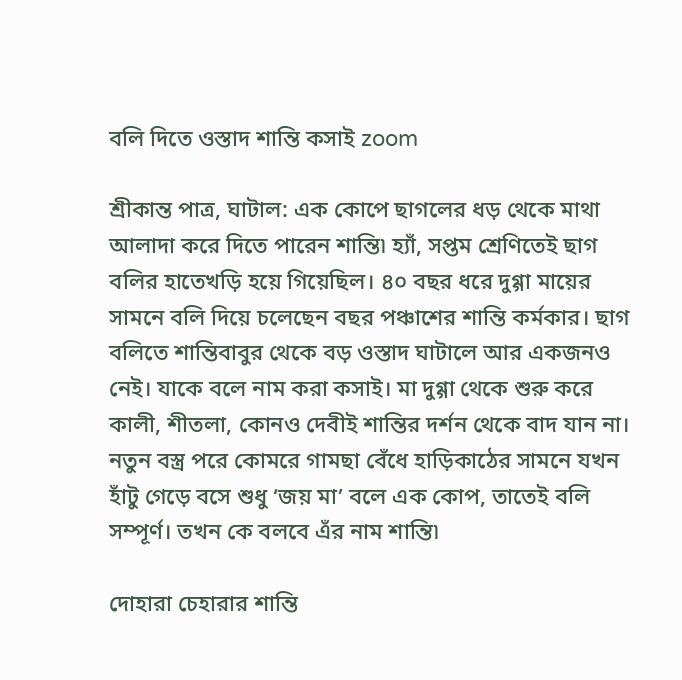বলি দিতে ওস্তাদ শান্তি কসাই zoom

শ্রীকান্ত পাত্র, ঘাটাল: এক কোপে ছাগলের ধড় থেকে মাথা আলাদা করে দিতে পারেন শান্তি৷ হ্যাঁ, সপ্তম শ্রেণিতেই ছাগ বলির হাতেখড়ি হয়ে গিয়েছিল। ৪০ বছর ধরে দুগ্গা মায়ের সামনে বলি দিয়ে চলেছেন বছর পঞ্চাশের শান্তি কর্মকার। ছাগ বলিতে শান্তিবাবুর থেকে বড় ওস্তাদ ঘাটালে আর একজনও নেই। যাকে বলে নাম করা কসাই। মা দুগ্গা থেকে শুরু করে কালী, শীতলা, কোনও দেবীই শান্তির দর্শন থেকে বাদ যান না। নতুন বস্ত্র পরে কোমরে গামছা বেঁধে হাড়িকাঠের সামনে যখন হাঁটু গেড়ে বসে শুধু ‘জয় মা’ বলে এক কোপ, তাতেই বলি সম্পূর্ণ। তখন কে বলবে এঁর নাম শান্তি৷

দোহারা চেহারার শান্তি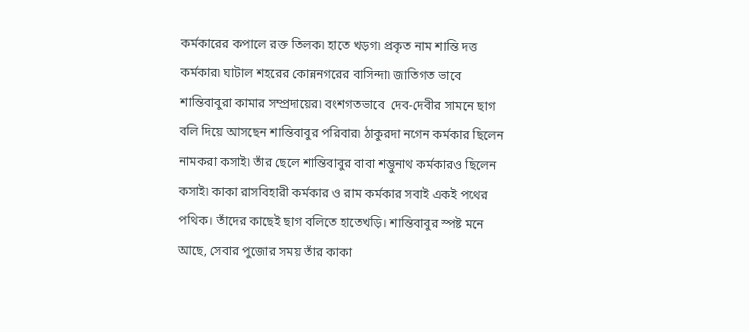কর্মকারের কপালে রক্ত তিলক৷ হাতে খড়গ৷ প্রকৃত নাম শান্তি দত্ত কর্মকার৷ ঘাটাল শহরের কোন্ননগরের বাসিন্দা৷ জাতিগত ভাবে শান্তিবাবুরা কামার সম্প্রদায়ের৷ বংশগতভাবে  দেব-দেবীর সামনে ছাগ বলি দিয়ে আসছেন শান্তিবাবুর পরিবার৷ ঠাকুরদা নগেন কর্মকার ছিলেন নামকরা কসাই৷ তাঁর ছেলে শান্তিবাবুর বাবা শম্ভুনাথ কর্মকারও ছিলেন কসাই৷ কাকা রাসবিহারী কর্মকার ও রাম কর্মকার সবাই একই পথের পথিক। তাঁদের কাছেই ছাগ বলিতে হাতেখড়ি। শান্তিবাবুর স্পষ্ট মনে আছে, সেবার পুজোর সময় তাঁর কাকা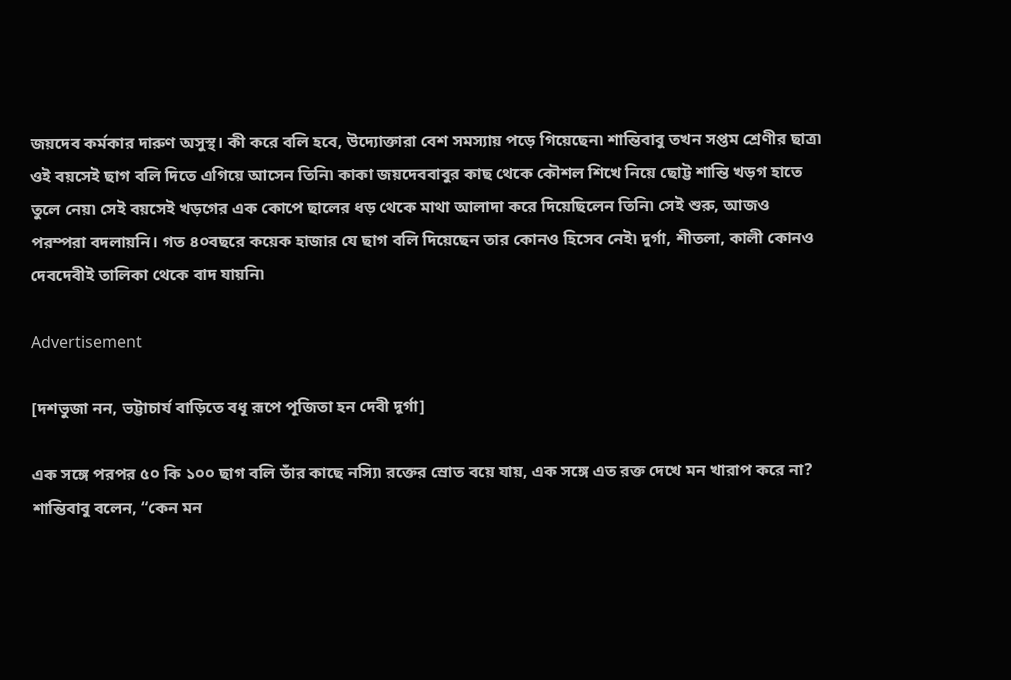জয়দেব কর্মকার দারুণ অসুস্থ। কী করে বলি হবে, উদ্যোক্তারা বেশ সমস্যায় পড়ে গিয়েছেন৷ শান্তিবাবু তখন সপ্তম শ্রেণীর ছাত্র৷ ওই বয়সেই ছাগ বলি দিতে এগিয়ে আসেন তিনি৷ কাকা জয়দেববাবুর কাছ থেকে কৌশল শিখে নিয়ে ছোট্ট শান্তি খড়গ হাতে তুলে নেয়৷ সেই বয়সেই খড়গের এক কোপে ছালের ধড় থেকে মাথা আলাদা করে দিয়েছিলেন তিনি৷ সেই শুরু, আজও পরম্পরা বদলায়নি। গত ৪০বছরে কয়েক হাজার যে ছাগ বলি দিয়েছেন তার কোনও হিসেব নেই৷ দুর্গা, শীতলা, কালী কোনও দেবদেবীই তালিকা থেকে বাদ যায়নি৷

Advertisement

[দশভুজা নন, ভট্টাচার্য বাড়িতে বধূ রূপে পূজিতা হন দেবী দূর্গা]

এক সঙ্গে পরপর ৫০ কি ১০০ ছাগ বলি তাঁর কাছে নস্যি৷ রক্তের স্রোত বয়ে যায়, এক সঙ্গে এত রক্ত দেখে মন খারাপ করে না? শান্তিবাবু বলেন, “কেন মন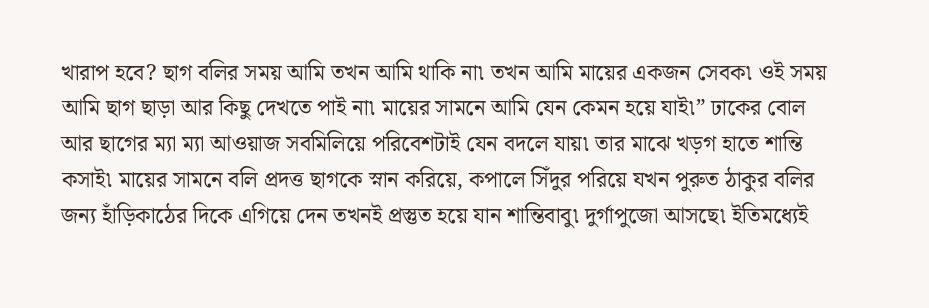খারাপ হবে? ছাগ বলির সময় আমি তখন আমি থাকি না৷ তখন আমি মায়ের একজন সেবক৷ ওই সময় আমি ছাগ ছাড়া আর কিছু দেখতে পাই না৷ মায়ের সামনে আমি যেন কেমন হয়ে যাই৷” ঢাকের বোল আর ছাগের ম্যা ম্যা আওয়াজ সবমিলিয়ে পরিবেশটাই যেন বদলে যায়৷ তার মাঝে খড়গ হাতে শান্তি কসাই৷ মায়ের সামনে বলি প্রদত্ত ছাগকে স্নান করিয়ে, কপালে সিঁদুর পরিয়ে যখন পুরুত ঠাকুর বলির জন্য হাঁড়িকাঠের দিকে এগিয়ে দেন তখনই প্রস্তুত হয়ে যান শান্তিবাবু৷ দুর্গাপুজো আসছে৷ ইতিমধ্যেই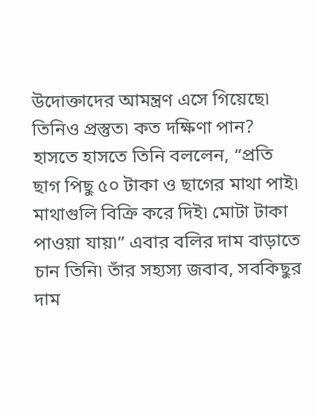উদোক্তাদের আমন্ত্রণ এসে গিয়েছে৷ তিনিও প্রস্তুত৷ কত দক্ষিণা পান? হাসতে হাসতে তিনি বললেন, “প্রতি ছাগ পিছু ৫০ টাকা ও ছাগের মাথা পাই৷ মাথাগুলি বিক্রি করে দিই৷ মোটা টাকা পাওয়া যায়৷” এবার বলির দাম বাড়াতে চান তিনি৷ তাঁর সহ্যস্য জবাব, সবকিছুর দাম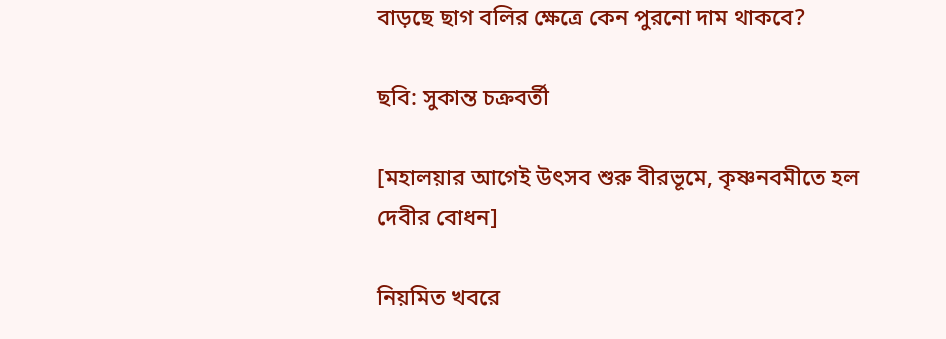বাড়ছে ছাগ বলির ক্ষেত্রে কেন পুরনো দাম থাকবে?

ছবি: সুকান্ত চক্রবর্তী

[মহালয়ার আগেই উৎসব শুরু বীরভূমে, কৃষ্ণনবমীতে হল দেবীর বোধন]

নিয়মিত খবরে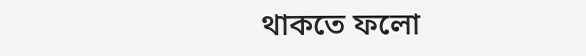থাকতে ফলো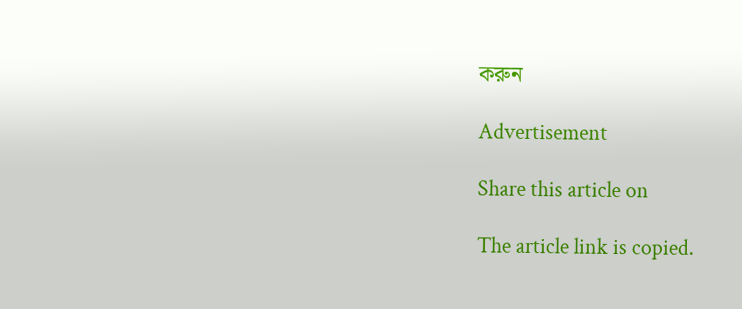করুন

Advertisement

Share this article on

The article link is copied.